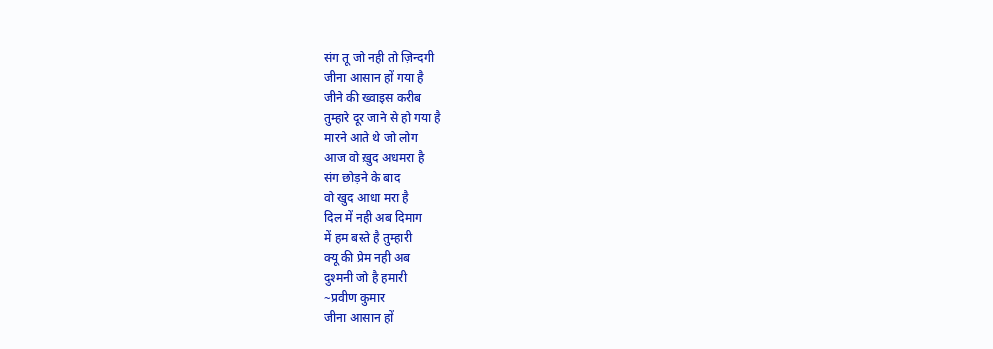संग तू जो नही तो ज़िन्दगी
जीना आसान हों गया है
जीने की ख्वाइस करीब
तुम्हारे दूर जाने से हो गया है
मारने आते थे जो लोग
आज वो ख़ुद अधमरा है
संग छोड़ने के बाद
वो खुद आधा मरा है
दिल में नही अब दिमाग
में हम बस्ते है तुम्हारी
क्यू की प्रेम नही अब
दुश्मनी जो है हमारी
~प्रवीण कुमार
जीना आसान हों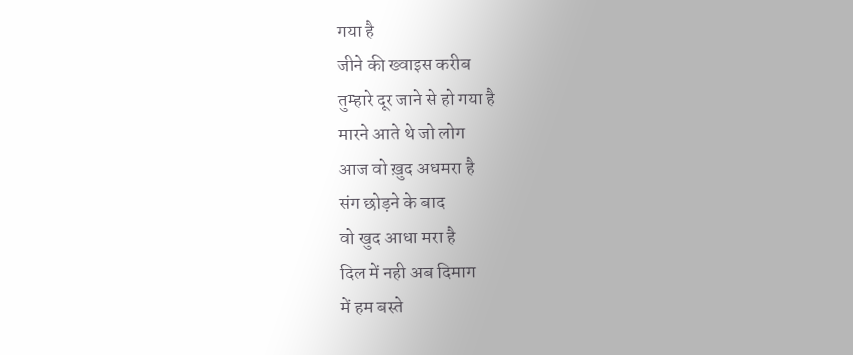गया है
जीने की ख्वाइस करीब
तुम्हारे दूर जाने से हो गया है
मारने आते थे जो लोग
आज वो ख़ुद अधमरा है
संग छोड़ने के बाद
वो खुद आधा मरा है
दिल में नही अब दिमाग
में हम बस्ते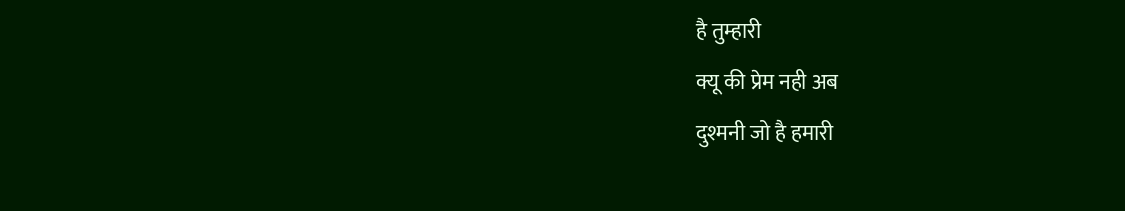है तुम्हारी
क्यू की प्रेम नही अब
दुश्मनी जो है हमारी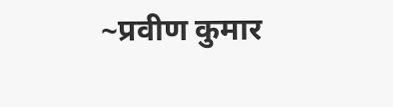~प्रवीण कुमार